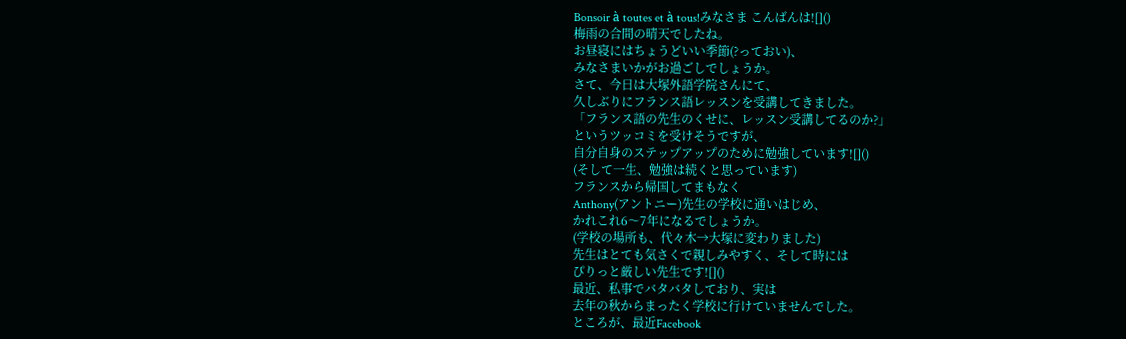Bonsoir à toutes et à tous!みなさま こんばんは![]()
梅雨の合間の晴天でしたね。
お昼寝にはちょうどいい季節(?っておい)、
みなさまいかがお過ごしでしょうか。
さて、今日は大塚外語学院さんにて、
久しぶりにフランス語レッスンを受講してきました。
「フランス語の先生のくせに、レッスン受講してるのか?」
というツッコミを受けそうですが、
自分自身のステップアップのために勉強しています![]()
(そして一生、勉強は続くと思っています)
フランスから帰国してまもなく
Anthony(アントニー)先生の学校に通いはじめ、
かれこれ6〜7年になるでしょうか。
(学校の場所も、代々木→大塚に変わりました)
先生はとても気さくで親しみやすく、そして時には
ぴりっと厳しい先生です![]()
最近、私事でバタバタしており、実は
去年の秋からまったく学校に行けていませんでした。
ところが、最近Facebook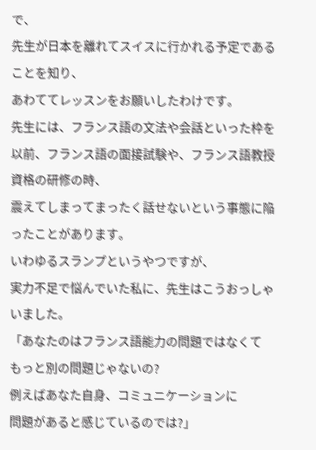で、
先生が日本を離れてスイスに行かれる予定であることを知り、
あわててレッスンをお願いしたわけです。
先生には、フランス語の文法や会話といった枠を
以前、フランス語の面接試験や、フランス語教授資格の研修の時、
震えてしまってまったく話せないという事態に陥ったことがあります。
いわゆるスランプというやつですが、
実力不足で悩んでいた私に、先生はこうおっしゃいました。
「あなたのはフランス語能力の問題ではなくて
もっと別の問題じゃないの?
例えばあなた自身、コミュニケーションに
問題があると感じているのでは?」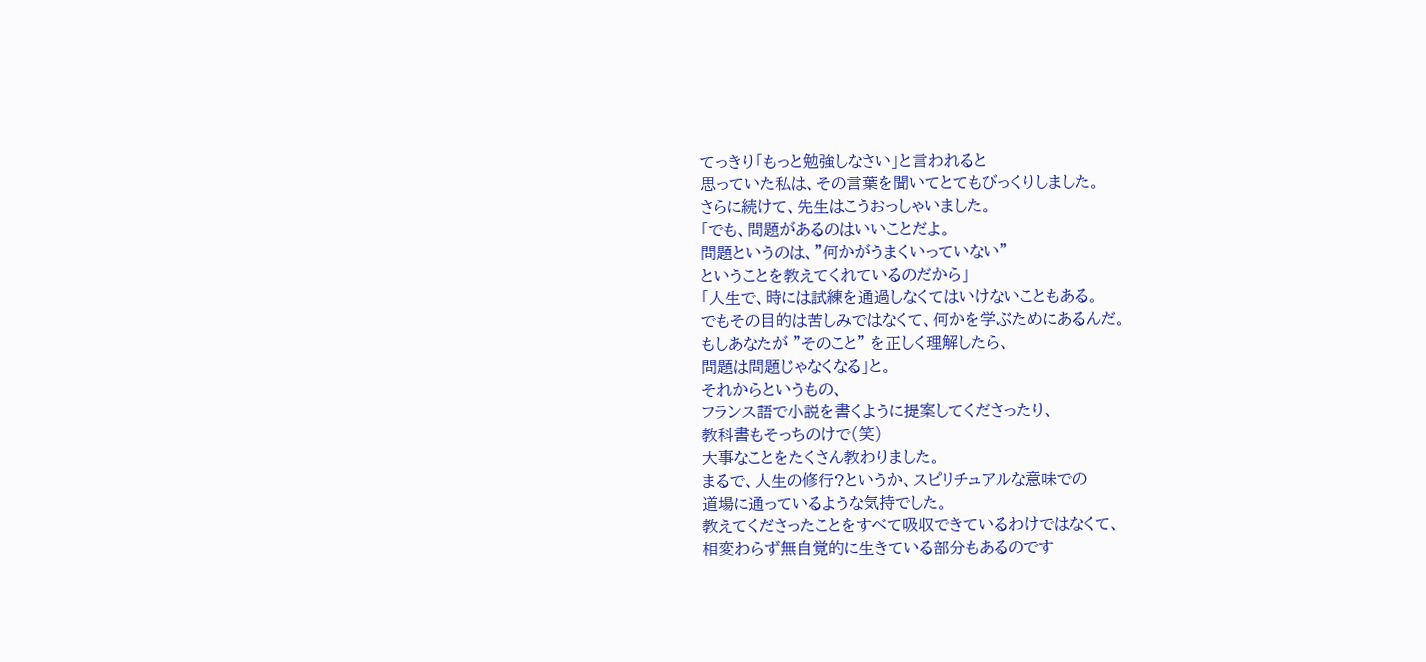てっきり「もっと勉強しなさい」と言われると
思っていた私は、その言葉を聞いてとてもびっくりしました。
さらに続けて、先生はこうおっしゃいました。
「でも、問題があるのはいいことだよ。
問題というのは、"何かがうまくいっていない"
ということを教えてくれているのだから」
「人生で、時には試練を通過しなくてはいけないこともある。
でもその目的は苦しみではなくて、何かを学ぶためにあるんだ。
もしあなたが "そのこと" を正しく理解したら、
問題は問題じゃなくなる」と。
それからというもの、
フランス語で小説を書くように提案してくださったり、
教科書もそっちのけで(笑)
大事なことをたくさん教わりました。
まるで、人生の修行?というか、スピリチュアルな意味での
道場に通っているような気持でした。
教えてくださったことをすべて吸収できているわけではなくて、
相変わらず無自覚的に生きている部分もあるのです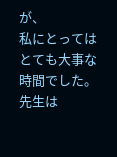が、
私にとってはとても大事な時間でした。
先生は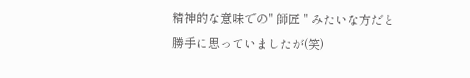精神的な意味での" 師匠 " みたいな方だと
勝手に思っていましたが(笑)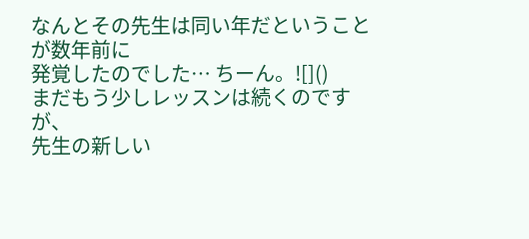なんとその先生は同い年だということが数年前に
発覚したのでした… ちーん。![]()
まだもう少しレッスンは続くのですが、
先生の新しい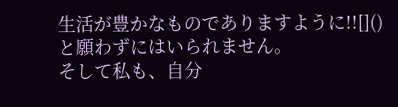生活が豊かなものでありますように!![]()
と願わずにはいられません。
そして私も、自分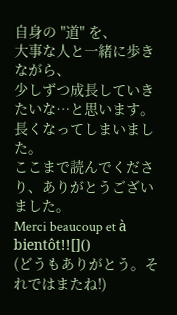自身の "道" を、
大事な人と一緒に歩きながら、
少しずつ成長していきたいな…と思います。
長くなってしまいました。
ここまで読んでくださり、ありがとうございました。
Merci beaucoup et à bientôt!![]()
(どうもありがとう。それではまたね!)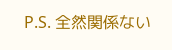P.S. 全然関係ない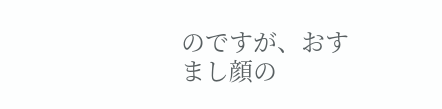のですが、おすまし顔の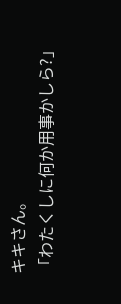キキさん。
「わたくしに何か用事かしら?」